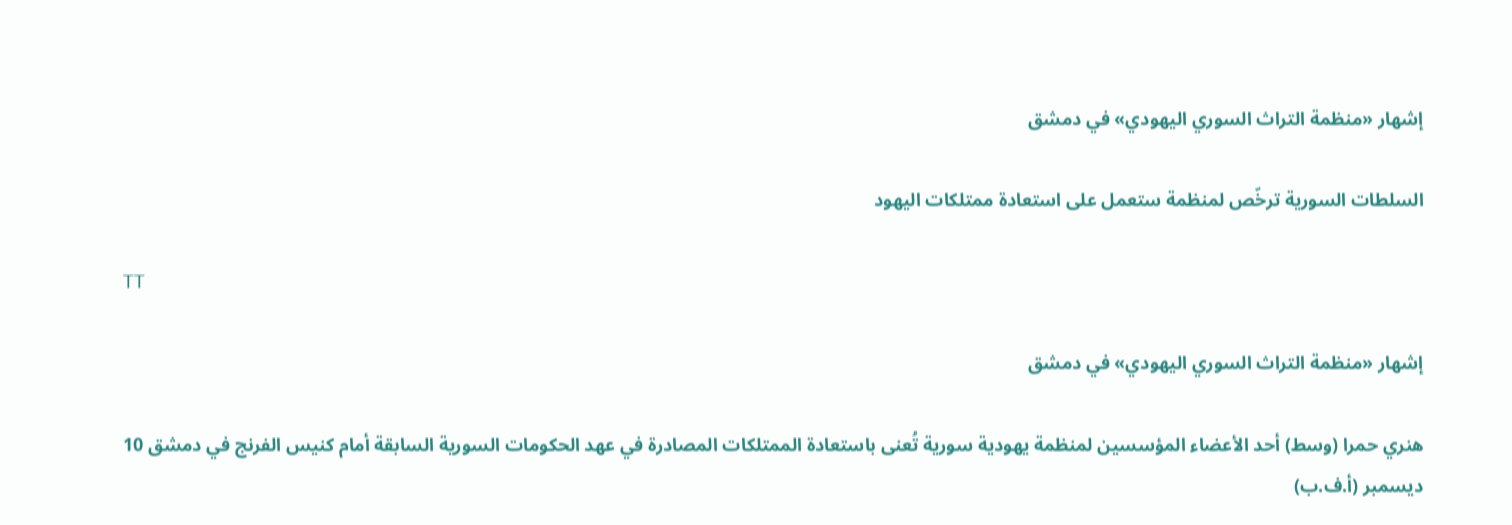إشهار «منظمة التراث السوري اليهودي» في دمشق

السلطات السورية ترخّص لمنظمة ستعمل على استعادة ممتلكات اليهود

TT

إشهار «منظمة التراث السوري اليهودي» في دمشق

هنري حمرا (وسط) أحد الأعضاء المؤسسين لمنظمة يهودية سورية تُعنى باستعادة الممتلكات المصادرة في عهد الحكومات السورية السابقة أمام كنيس الفرنج في دمشق 10 ديسمبر (أ.ف.ب)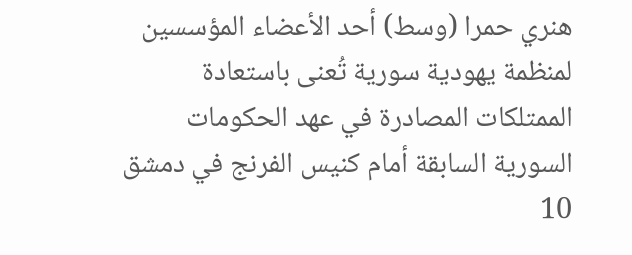هنري حمرا (وسط) أحد الأعضاء المؤسسين لمنظمة يهودية سورية تُعنى باستعادة الممتلكات المصادرة في عهد الحكومات السورية السابقة أمام كنيس الفرنج في دمشق 10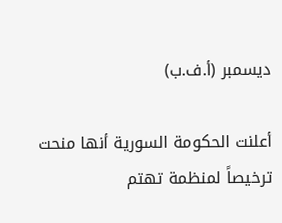ديسمبر (أ.ف.ب)

أعلنت الحكومة السورية أنها منحت ترخيصاً لمنظمة تهتم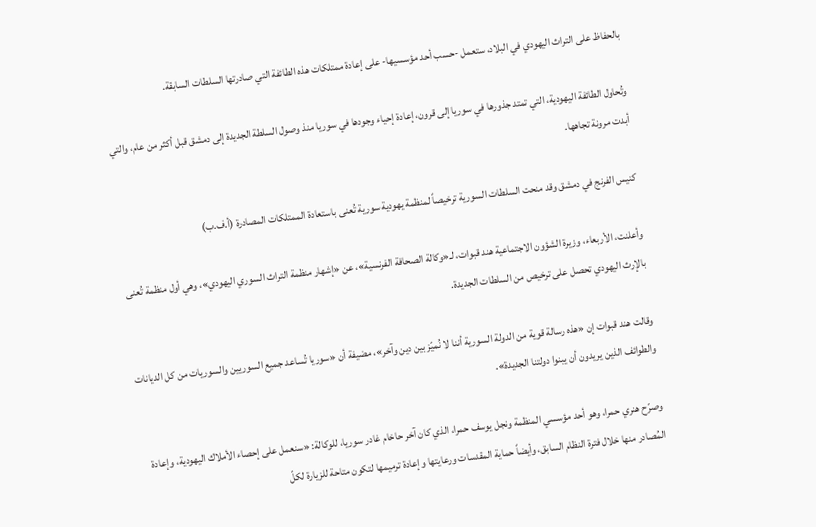بالحفاظ على التراث اليهودي في البلاد، ستعمل -حسب أحد مؤسسيها- على إعادة ممتلكات هذه الطائفة التي صادرتها السلطات السابقة.

وتُحاول الطائفة اليهودية، التي تمتد جذورها في سوريا إلى قرون، إعادة إحياء وجودها في سوريا منذ وصول السلطة الجديدة إلى دمشق قبل أكثر من عام، والتي أبدت مرونة تجاهها.

كنيس الفرنج في دمشق وقد منحت السلطات السورية ترخيصاً لمنظمة يهودية سورية تُعنى باستعادة الممتلكات المصادرة (أ.ف.ب)

وأعلنت، الأربعاء، وزيرة الشؤون الاجتماعية هند قبوات، لـ«وكالة الصحافة الفرنسية»، عن «إشهار منظمة التراث السوري اليهودي»، وهي أول منظمة تُعنى بالإرث اليهودي تحصل على ترخيص من السلطات الجديدة.

وقالت هند قبوات إن «هذه رسالة قوية من الدولة السورية أننا لا نُميّز بين دين وآخر»، مضيفة أن «سوريا تُساعد جميع السوريين والسوريات من كل الديانات والطوائف الذين يريدون أن يبنوا دولتنا الجديدة».

وصرّح هنري حمرا، وهو أحد مؤسسي المنظمة ونجل يوسف حمرا، الذي كان آخر حاخام غادر سوريا، للوكالة: «سنعمل على إحصاء الأملاك اليهودية، وإعادة المُصادر منها خلال فترة النظام السابق، وأيضاً حماية المقدسات ورعايتها وإعادة ترميمها لتكون متاحة للزيارة لكلّ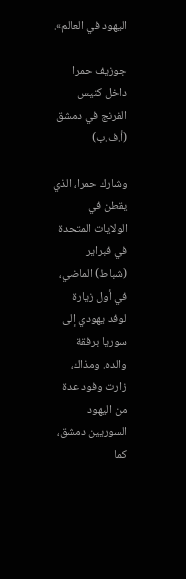اليهود في العالم».

جوزيف حمرا داخل كنيس الفرنج في دمشق (أ.ف.ب)

وشارك حمرا، الذي يقطن في الولايات المتحدة في فبراير (شباط) الماضي، في أول زيارة لوفد يهودي إلى سوريا برفقة والده. ومذاك، زارت وفود عدة من اليهود السوريين دمشق، كما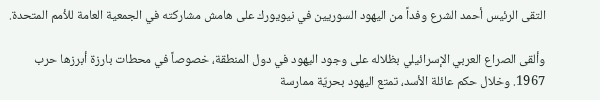التقى الرئيس أحمد الشرع وفداً من اليهود السوريين في نيويورك على هامش مشاركته في الجمعية العامة للأمم المتحدة.

وألقى الصراع العربي الإسرائيلي بظلاله على وجود اليهود في دول المنطقة، خصوصاً في محطات بارزة أبرزها حرب 1967. وخلال حكم عائلة الأسد، تمتع اليهود بحريّة ممارسة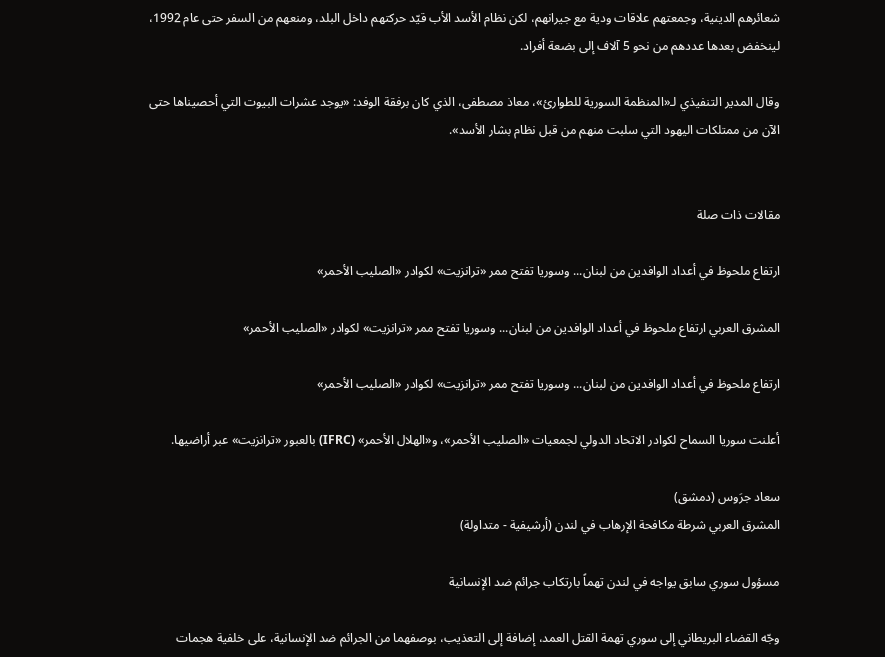شعائرهم الدينية، وجمعتهم علاقات ودية مع جيرانهم، لكن نظام الأسد الأب قيّد حركتهم داخل البلد، ومنعهم من السفر حتى عام 1992، لينخفض بعدها عددهم من نحو 5 آلاف إلى بضعة أفراد.

وقال المدير التنفيذي لـ«المنظمة السورية للطوارئ»، معاذ مصطفى، الذي كان برفقة الوفد: «يوجد عشرات البيوت التي أحصيناها حتى الآن من ممتلكات اليهود التي سلبت منهم من قبل نظام بشار الأسد».


مقالات ذات صلة

ارتفاع ملحوظ في أعداد الوافدين من لبنان... وسوريا تفتح ممر «ترانزيت» لكوادر «الصليب الأحمر»

المشرق العربي ارتفاع ملحوظ في أعداد الوافدين من لبنان... وسوريا تفتح ممر «ترانزيت» لكوادر «الصليب الأحمر»

ارتفاع ملحوظ في أعداد الوافدين من لبنان... وسوريا تفتح ممر «ترانزيت» لكوادر «الصليب الأحمر»

أعلنت سوريا السماح لكوادر الاتحاد الدولي لجمعيات «الصليب الأحمر»، و«الهلال الأحمر» (IFRC) بالعبور «ترانزيت» عبر أراضيها.

سعاد جرَوس (دمشق)
المشرق العربي شرطة مكافحة الإرهاب في لندن (أرشيفية - متداولة)

مسؤول سوري سابق يواجه في لندن تهماً بارتكاب جرائم ضد الإنسانية

وجّه القضاء البريطاني إلى سوري تهمة القتل العمد، إضافة إلى التعذيب، بوصفهما من الجرائم ضد الإنسانية، على خلفية هجمات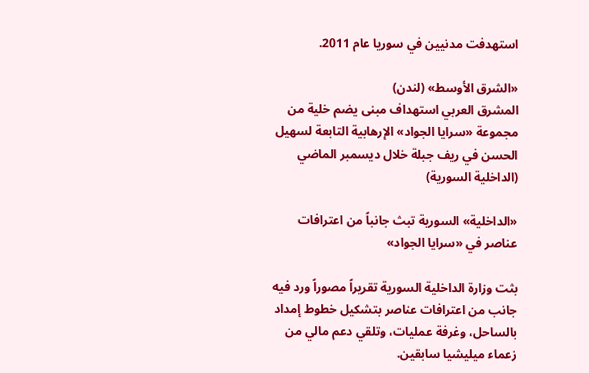استهدفت مدنيين في سوريا عام 2011.

«الشرق الأوسط» (لندن)
المشرق العربي استهداف مبنى يضم خلية من مجموعة «سرايا الجواد» الإرهابية التابعة لسهيل الحسن في ريف جبلة خلال ديسمبر الماضي (الداخلية السورية)

«الداخلية» السورية تبث جانباً من اعترافات عناصر في «سرايا الجواد»

بثت وزارة الداخلية السورية تقريراً مصوراً ورد فيه جانب من اعترافات عناصر بتشكيل خطوط إمداد بالساحل، وغرفة عمليات، وتلقي دعم مالي من زعماء ميليشيا سابقين.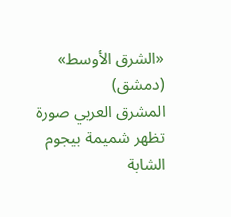«الشرق الأوسط» (دمشق)
المشرق العربي صورة تظهر شميمة بيجوم الشابة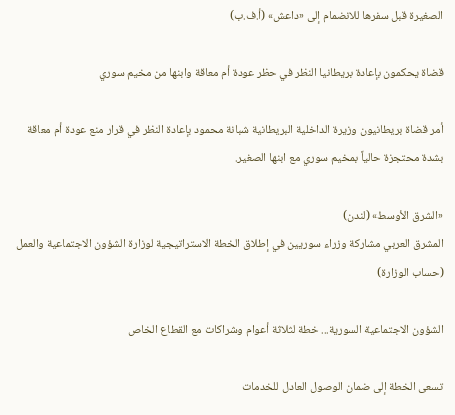الصغيرة قبل سفرها للانضمام إلى «داعش» (أ.ف.ب)

قضاة يحكمون بإعادة بريطانيا النظر في حظر عودة أم معاقة وابنها من مخيم سوري

أمر قضاة بريطانيون وزيرة الداخلية البريطانية شبانة محمود بإعادة النظر في قرار منع عودة أم معاقة بشدة محتجزة حالياً بمخيم سوري مع ابنها الصغير.

«الشرق الأوسط» (لندن)
المشرق العربي مشاركة وزراء سوريين في إطلاق الخطة الاستراتيجية لوزارة الشؤون الاجتماعية والعمل (حساب الوزارة)

الشؤون الاجتماعية السورية... خطة لثلاثة أعوام وشراكات مع القطاع الخاص

تسعى الخطة إلى ضمان الوصول العادل للخدمات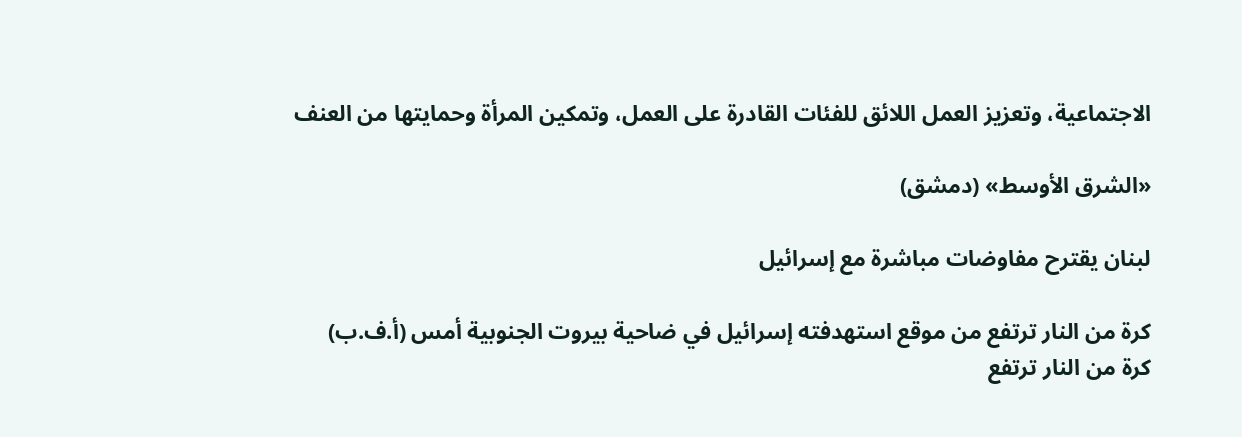الاجتماعية، وتعزيز العمل اللائق للفئات القادرة على العمل، وتمكين المرأة وحمايتها من العنف

«الشرق الأوسط» (دمشق)

لبنان يقترح مفاوضات مباشرة مع إسرائيل

كرة من النار ترتفع من موقع استهدفته إسرائيل في ضاحية بيروت الجنوبية أمس (أ.ف.ب)
كرة من النار ترتفع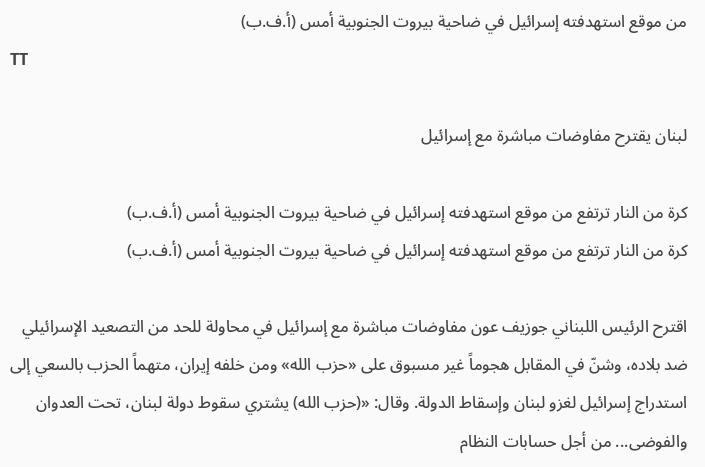من موقع استهدفته إسرائيل في ضاحية بيروت الجنوبية أمس (أ.ف.ب)
TT

لبنان يقترح مفاوضات مباشرة مع إسرائيل

كرة من النار ترتفع من موقع استهدفته إسرائيل في ضاحية بيروت الجنوبية أمس (أ.ف.ب)
كرة من النار ترتفع من موقع استهدفته إسرائيل في ضاحية بيروت الجنوبية أمس (أ.ف.ب)

اقترح الرئيس اللبناني جوزيف عون مفاوضات مباشرة مع إسرائيل في محاولة للحد من التصعيد الإسرائيلي ضد بلاده، وشنّ في المقابل هجوماً غير مسبوق على «حزب الله» ومن خلفه إيران، متهماً الحزب بالسعي إلى استدراج إسرائيل لغزو لبنان وإسقاط الدولة. وقال: «(حزب الله) يشتري سقوط دولة لبنان، تحت العدوان والفوضى... من أجل حسابات النظام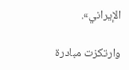الإيراني».

وارتكزت مبادرة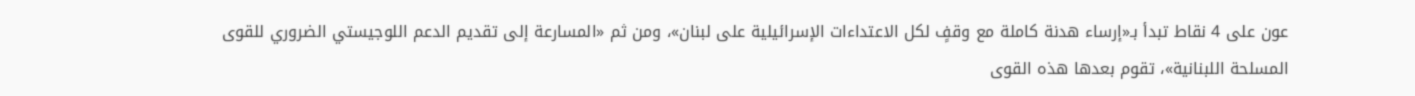عون على 4 نقاط تبدأ بـ«إرساء هدنة كاملة مع وقفٍ لكل الاعتداءات الإسرائيلية على لبنان»، ومن ثم «المسارعة إلى تقديم الدعم اللوجيستي الضروري للقوى المسلحة اللبنانية»، تقوم بعدها هذه القوى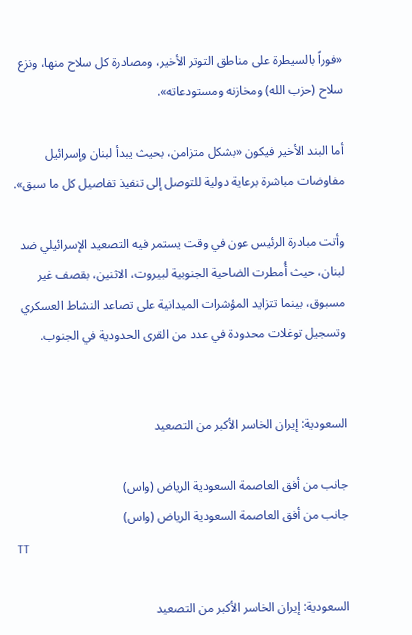«فوراً بالسيطرة على مناطق التوتر الأخير، ومصادرة كل سلاح منها، ونزع سلاح (حزب الله) ومخازنه ومستودعاته».

أما البند الأخير فيكون «بشكل متزامن، بحيث يبدأ لبنان وإسرائيل مفاوضات مباشرة برعاية دولية للتوصل إلى تنفيذ تفاصيل كل ما سبق».

وأتت مبادرة الرئيس عون في وقت يستمر فيه التصعيد الإسرائيلي ضد لبنان، حيث أُمطرت الضاحية الجنوبية لبيروت، الاثنين، بقصف غير مسبوق، بينما تتزايد المؤشرات الميدانية على تصاعد النشاط العسكري وتسجيل توغلات محدودة في عدد من القرى الحدودية في الجنوب.


السعودية: إيران الخاسر الأكبر من التصعيد

جانب من أفق العاصمة السعودية الرياض (واس)
جانب من أفق العاصمة السعودية الرياض (واس)
TT

السعودية: إيران الخاسر الأكبر من التصعيد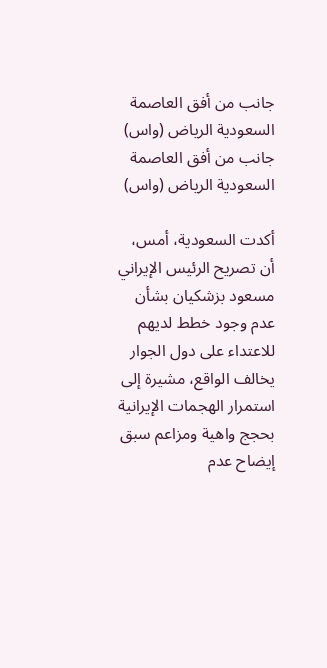جانب من أفق العاصمة السعودية الرياض (واس)
جانب من أفق العاصمة السعودية الرياض (واس)

أكدت السعودية، أمس، أن تصريح الرئيس الإيراني مسعود بزشكيان بشأن عدم وجود خطط لديهم للاعتداء على دول الجوار يخالف الواقع، مشيرة إلى استمرار الهجمات الإيرانية بحجج واهية ومزاعم سبق إيضاح عدم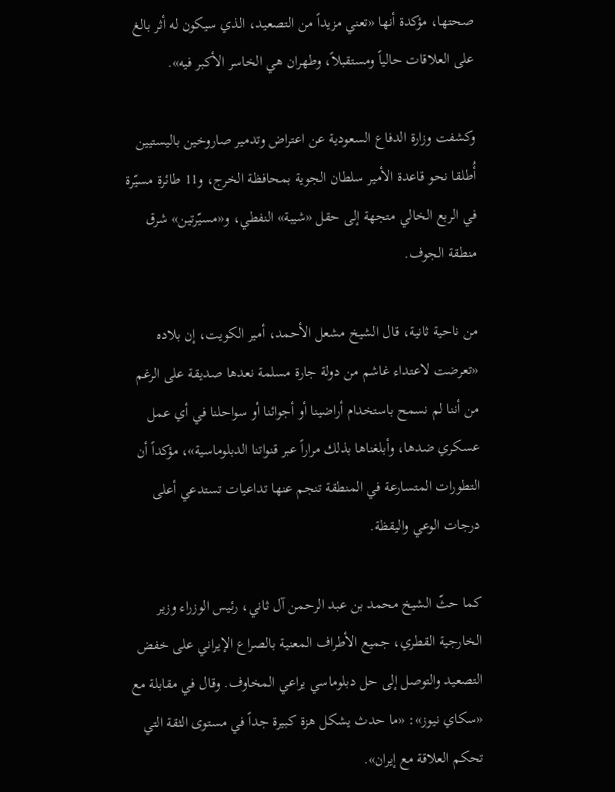صحتها، مؤكدة أنها «تعني مزيداً من التصعيد، الذي سيكون له أثر بالغ على العلاقات حالياً ومستقبلاً، وطهران هي الخاسر الأكبر فيه».

وكشفت وزارة الدفاع السعودية عن اعتراض وتدمير صاروخين باليستيين أُطلقا نحو قاعدة الأمير سلطان الجوية بمحافظة الخرج، و11 طائرة مسيّرة في الربع الخالي متجهة إلى حقل «شيبة» النفطي، و«مسيّرتين» شرق منطقة الجوف.

من ناحية ثانية، قال الشيخ مشعل الأحمد، أمير الكويت، إن بلاده «تعرضت لاعتداء غاشم من دولة جارة مسلمة نعدها صديقة على الرغم من أننا لم نسمح باستخدام أراضينا أو أجوائنا أو سواحلنا في أي عمل عسكري ضدها، وأبلغناها بذلك مراراً عبر قنواتنا الدبلوماسية»، مؤكداً أن التطورات المتسارعة في المنطقة تنجم عنها تداعيات تستدعي أعلى درجات الوعي واليقظة.

كما حثّ الشيخ محمد بن عبد الرحمن آل ثاني، رئيس الوزراء وزير الخارجية القطري، جميع الأطراف المعنية بالصراع الإيراني على خفض التصعيد والتوصل إلى ‌حل دبلوماسي يراعي المخاوف. وقال في مقابلة مع «سكاي نيوز»: «ما حدث يشكل هزة كبيرة جداً في مستوى الثقة التي تحكم العلاقة مع إيران».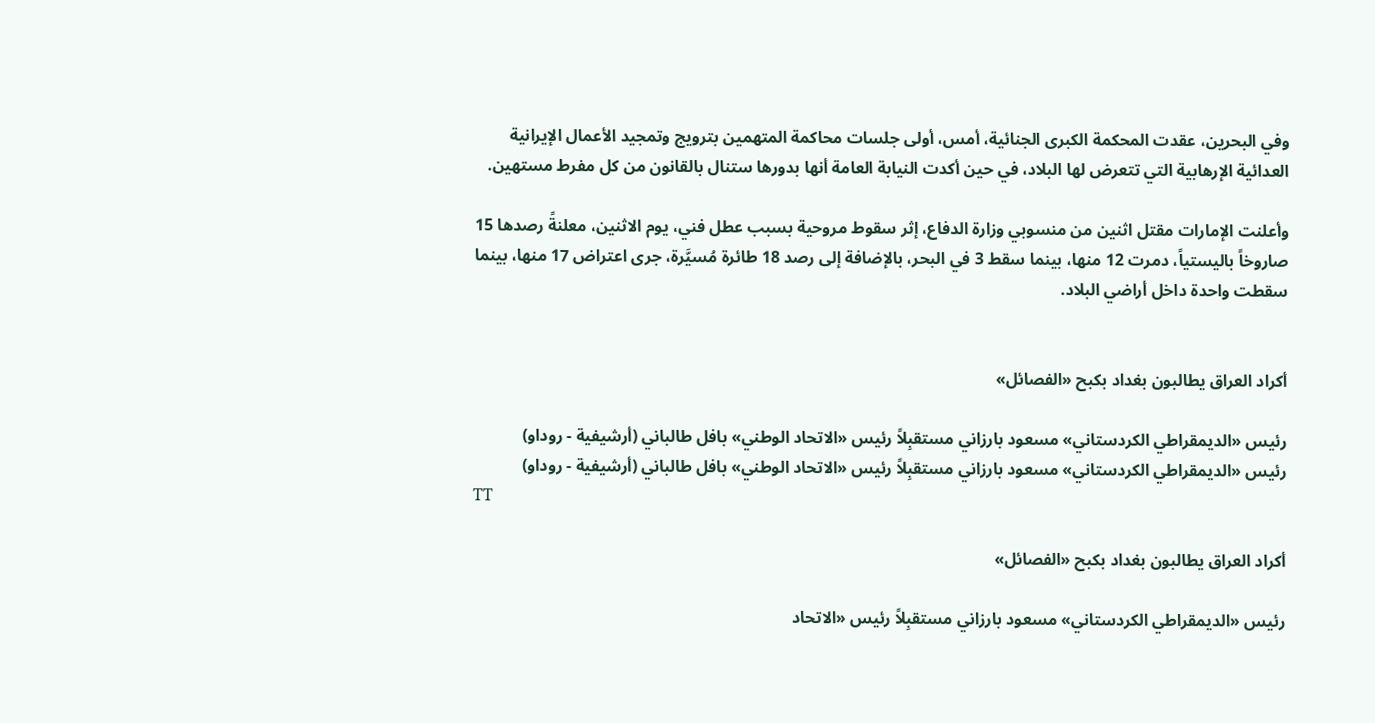وفي البحرين، عقدت المحكمة الكبرى الجنائية، أمس، أولى جلسات محاكمة المتهمين بترويج وتمجيد الأعمال الإيرانية العدائية الإرهابية التي تتعرض لها البلاد، في حين أكدت النيابة العامة أنها بدورها ستنال بالقانون من كل مفرط مستهين.

وأعلنت الإمارات مقتل اثنين من منسوبي وزارة الدفاع، إثر سقوط مروحية بسبب عطل فني، يوم الاثنين، معلنةً رصدها 15 صاروخاً باليستياً، دمرت 12 منها، بينما سقط 3 في البحر، بالإضافة إلى رصد 18 طائرة مُسيَّرة، جرى اعتراض 17 منها، بينما سقطت واحدة داخل أراضي البلاد.


أكراد العراق يطالبون بغداد بكبح «الفصائل»

رئيس «الديمقراطي الكردستاني» مسعود بارزاني مستقبِلاً رئيس «الاتحاد الوطني» بافل طالباني (أرشيفية - روداو)
رئيس «الديمقراطي الكردستاني» مسعود بارزاني مستقبِلاً رئيس «الاتحاد الوطني» بافل طالباني (أرشيفية - روداو)
TT

أكراد العراق يطالبون بغداد بكبح «الفصائل»

رئيس «الديمقراطي الكردستاني» مسعود بارزاني مستقبِلاً رئيس «الاتحاد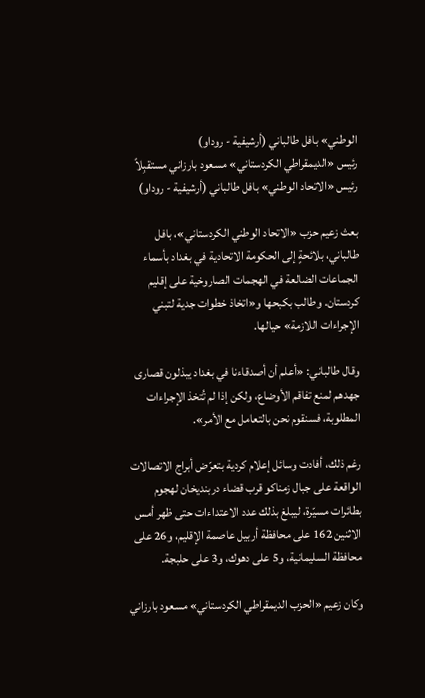الوطني» بافل طالباني (أرشيفية - روداو)
رئيس «الديمقراطي الكردستاني» مسعود بارزاني مستقبِلاً رئيس «الاتحاد الوطني» بافل طالباني (أرشيفية - روداو)

بعث زعيم حزب «الاتحاد الوطني الكردستاني»، بافل طالباني، بلائحةٍ إلى الحكومة الاتحادية في بغداد بأسماء الجماعات الضالعة في الهجمات الصاروخية على إقليم كردستان. وطالب بكبحها و«اتخاذ خطوات جدية لتبني الإجراءات اللازمة» حيالها.

وقال طالباني: «أعلم أن أصدقاءنا في بغداد يبذلون قصارى جهدهم لمنع تفاقم الأوضاع، ولكن إذا لم تُتخذ الإجراءات المطلوبة، فسنقوم نحن بالتعامل مع الأمر».

رغم ذلك، أفادت وسائل إعلام كردية بتعرّض أبراج الاتصالات الواقعة على جبال زمناكو قرب قضاء دربنديخان لهجوم بطائرات مسيّرة، ليبلغ بذلك عدد الاعتداءات حتى ظهر أمس الاثنين 162 على محافظة أربيل عاصمة الإقليم، و26 على محافظة السليمانية، و5 على دهوك، و3 على حلبجة.

وكان زعيم «الحزب الديمقراطي الكردستاني» مسعود بارزاني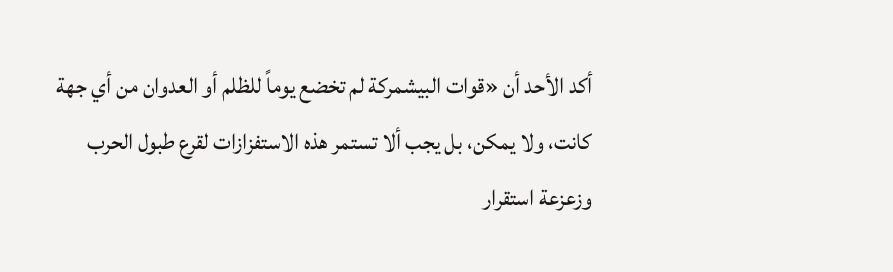أكد الأحد أن «قوات البيشمركة لم تخضع يوماً للظلم أو العدوان من أي جهة كانت، ولا يمكن، بل يجب ألا تستمر هذه الاستفزازات لقرع طبول الحرب وزعزعة استقرار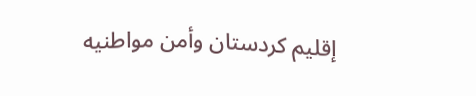إقليم كردستان وأمن مواطنيه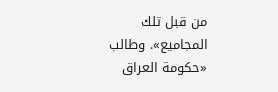من قبل تلك المجاميع». وطالب «حكومة العراق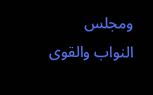ومجلس النواب والقوى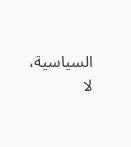السياسية، لا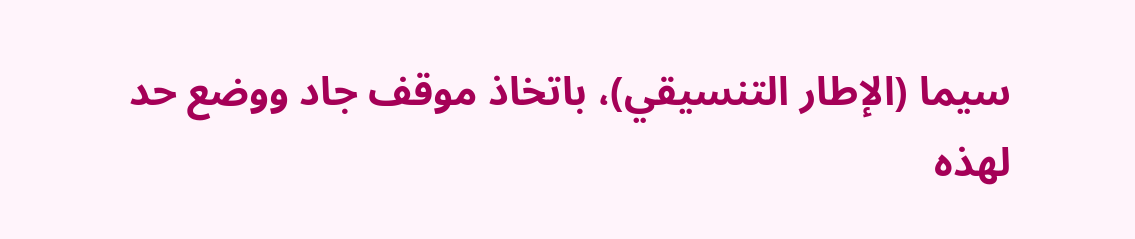سيما (الإطار التنسيقي)، باتخاذ موقف جاد ووضع حد لهذه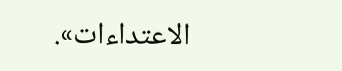الاعتداءات».